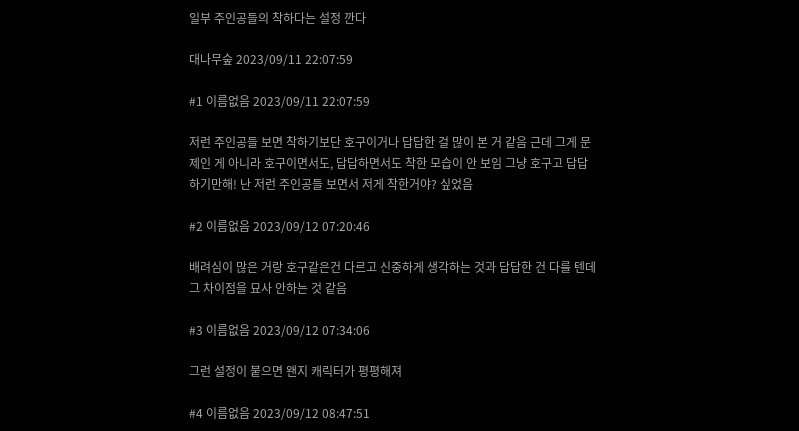일부 주인공들의 착하다는 설정 깐다

대나무숲 2023/09/11 22:07:59

#1 이름없음 2023/09/11 22:07:59

저런 주인공들 보면 착하기보단 호구이거나 답답한 걸 많이 본 거 같음 근데 그게 문제인 게 아니라 호구이면서도, 답답하면서도 착한 모습이 안 보임 그냥 호구고 답답하기만해! 난 저런 주인공들 보면서 저게 착한거야? 싶었음

#2 이름없음 2023/09/12 07:20:46

배려심이 많은 거랑 호구같은건 다르고 신중하게 생각하는 것과 답답한 건 다를 텐데 그 차이점을 묘사 안하는 것 같음

#3 이름없음 2023/09/12 07:34:06

그런 설정이 붙으면 왠지 캐릭터가 평평해져

#4 이름없음 2023/09/12 08:47:51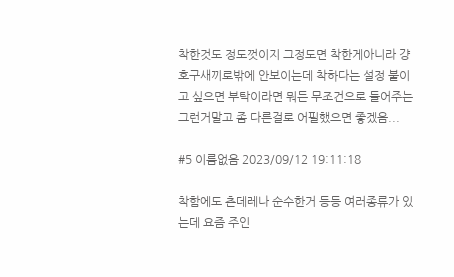착한것도 정도껏이지 그정도면 착한게아니라 걍 호구새끼로밖에 안보이는데 착하다는 설정 붙이고 싶으면 부탁이라면 뭐든 무조건으로 들어주는 그런거말고 좀 다른걸로 어필했으면 좋겠음...

#5 이름없음 2023/09/12 19:11:18

착함에도 츤데레나 순수한거 등등 여러종류가 있는데 요즘 주인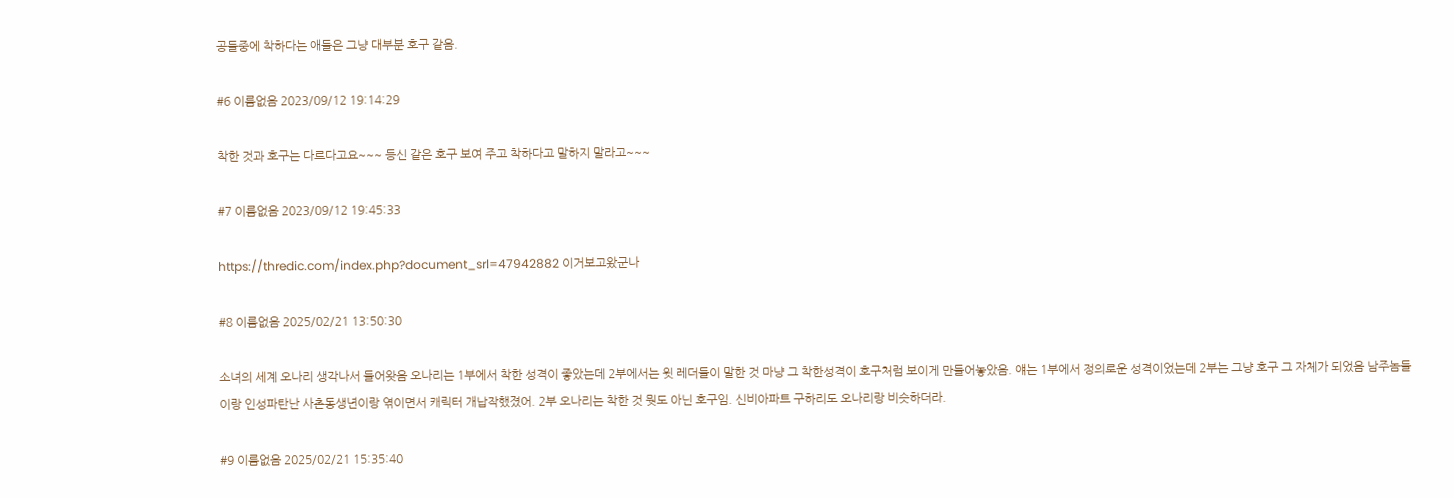공들중에 착하다는 애들은 그냥 대부분 호구 같음.

#6 이름없음 2023/09/12 19:14:29

착한 것과 호구는 다르다고요~~~ 등신 같은 호구 보여 주고 착하다고 말하지 말라고~~~

#7 이름없음 2023/09/12 19:45:33

https://thredic.com/index.php?document_srl=47942882 이거보고왔군나

#8 이름없음 2025/02/21 13:50:30

소녀의 세계 오나리 생각나서 들어왓음 오나리는 1부에서 착한 성격이 좋았는데 2부에서는 윗 레더들이 말한 것 마냥 그 착한성격이 호구처럼 보이게 만들어놓았음. 얘는 1부에서 정의로운 성격이었는데 2부는 그냥 호구 그 자체가 되었음 남주놈들이랑 인성파탄난 사촌동생년이랑 엮이면서 캐릭터 개납작했졌어. 2부 오나리는 착한 것 뭣도 아닌 호구임. 신비아파트 구하리도 오나리랑 비슷하더라.

#9 이름없음 2025/02/21 15:35:40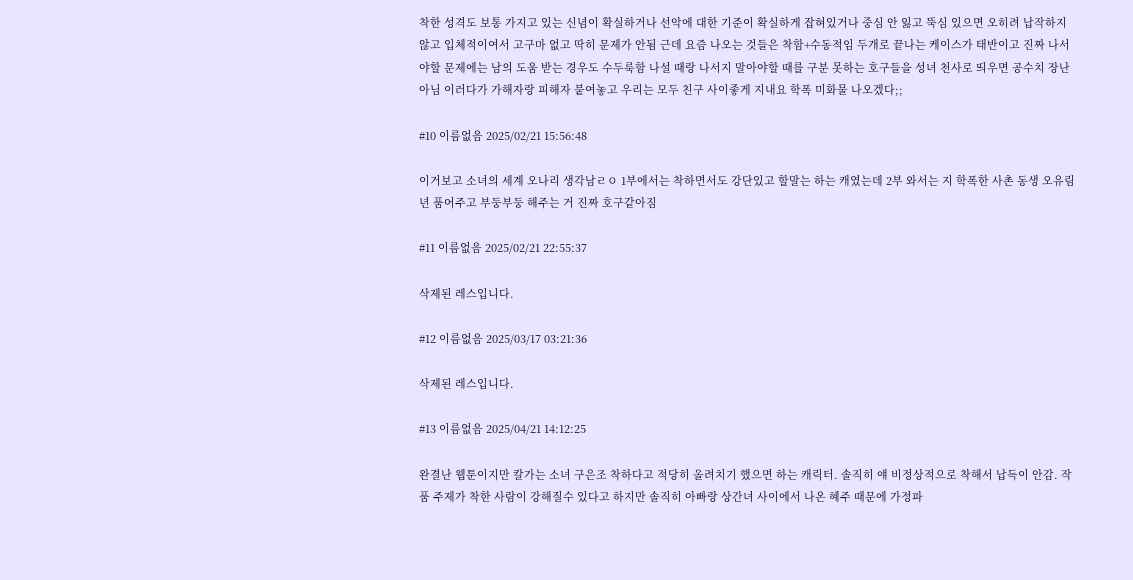착한 성격도 보통 가지고 있는 신념이 확실하거나 선악에 대한 기준이 확실하게 잡혀있거나 중심 안 잃고 뚝심 있으면 오히려 납작하지 않고 입체적이여서 고구마 없고 딱히 문제가 안됨 근데 요즘 나오는 것들은 착함+수동적임 두개로 끝나는 케이스가 태반이고 진짜 나서야할 문제에는 남의 도움 받는 경우도 수두룩함 나설 때랑 나서지 말아야할 때를 구분 못하는 호구들을 성녀 천사로 띄우면 공수치 장난아님 이러다가 가해자랑 피해자 붙여놓고 우리는 모두 친구 사이좋게 지내요 학폭 미화물 나오겠다;;

#10 이름없음 2025/02/21 15:56:48

이거보고 소녀의 세계 오나리 생각남ㄹㅇ 1부에서는 착하면서도 강단있고 할말는 하는 캐였는데 2부 와서는 지 학폭한 사촌 동생 오유림년 품어주고 부둥부둥 해주는 거 진짜 호구같아짐

#11 이름없음 2025/02/21 22:55:37

삭제된 레스입니다.

#12 이름없음 2025/03/17 03:21:36

삭제된 레스입니다.

#13 이름없음 2025/04/21 14:12:25

완결난 웹툰이지만 칼가는 소녀 구은조 착하다고 적당히 올려치기 했으면 하는 캐릭터. 솔직히 얘 비정상적으로 착해서 납득이 안감. 작품 주제가 착한 사람이 강해질수 있다고 하지만 솔직히 아빠랑 상간녀 사이에서 나온 혜주 때문에 가정파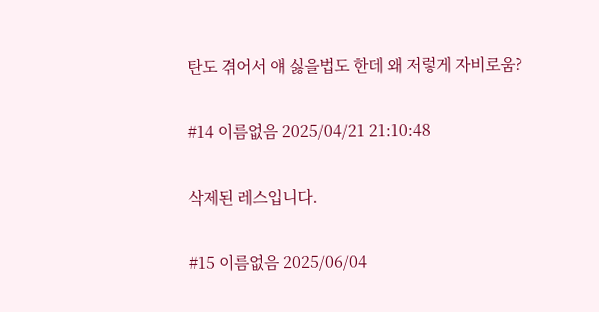탄도 겪어서 얘 싫을법도 한데 왜 저렇게 자비로움?

#14 이름없음 2025/04/21 21:10:48

삭제된 레스입니다.

#15 이름없음 2025/06/04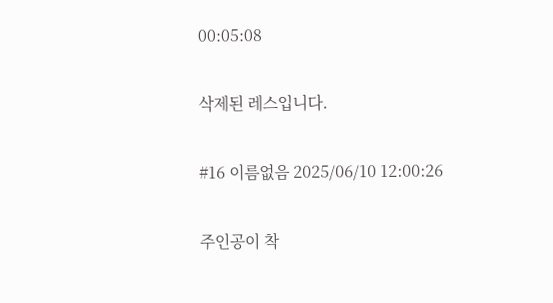00:05:08

삭제된 레스입니다.

#16 이름없음 2025/06/10 12:00:26

주인공이 착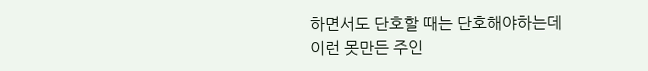하면서도 단호할 때는 단호해야하는데 이런 못만든 주인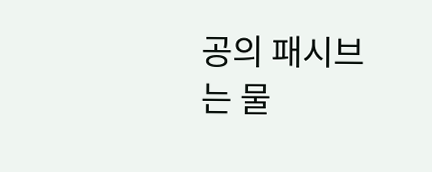공의 패시브는 물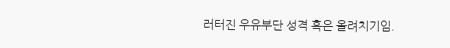러터진 우유부단 성격 혹은 올려치기임.